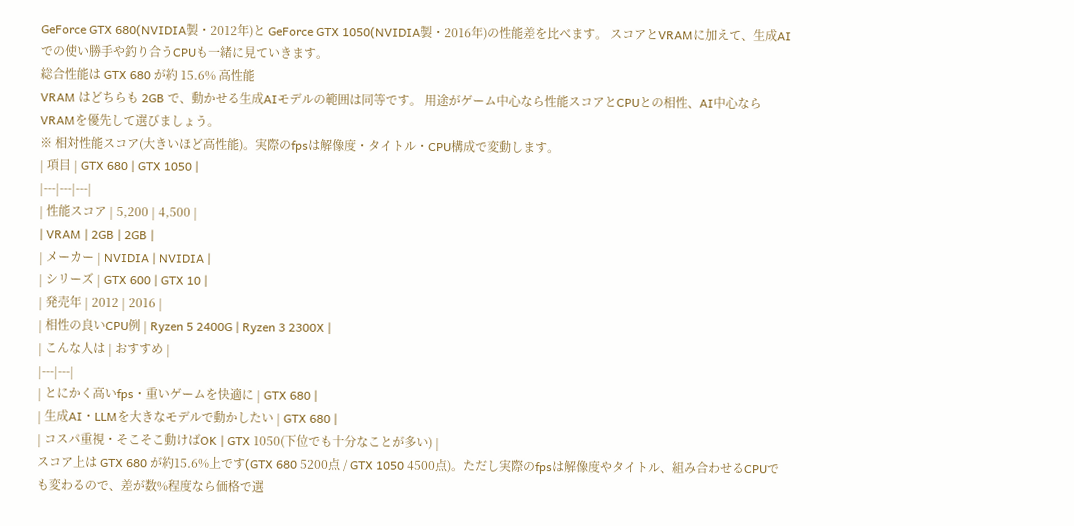GeForce GTX 680(NVIDIA製・2012年)と GeForce GTX 1050(NVIDIA製・2016年)の性能差を比べます。 スコアとVRAMに加えて、生成AIでの使い勝手や釣り合うCPUも一緒に見ていきます。
総合性能は GTX 680 が約 15.6% 高性能
VRAM はどちらも 2GB で、動かせる生成AIモデルの範囲は同等です。 用途がゲーム中心なら性能スコアとCPUとの相性、AI中心ならVRAMを優先して選びましょう。
※ 相対性能スコア(大きいほど高性能)。実際のfpsは解像度・タイトル・CPU構成で変動します。
| 項目 | GTX 680 | GTX 1050 |
|---|---|---|
| 性能スコア | 5,200 | 4,500 |
| VRAM | 2GB | 2GB |
| メーカー | NVIDIA | NVIDIA |
| シリーズ | GTX 600 | GTX 10 |
| 発売年 | 2012 | 2016 |
| 相性の良いCPU例 | Ryzen 5 2400G | Ryzen 3 2300X |
| こんな人は | おすすめ |
|---|---|
| とにかく高いfps・重いゲームを快適に | GTX 680 |
| 生成AI・LLMを大きなモデルで動かしたい | GTX 680 |
| コスパ重視・そこそこ動けばOK | GTX 1050(下位でも十分なことが多い) |
スコア上は GTX 680 が約15.6%上です(GTX 680 5200点 / GTX 1050 4500点)。ただし実際のfpsは解像度やタイトル、組み合わせるCPUでも変わるので、差が数%程度なら価格で選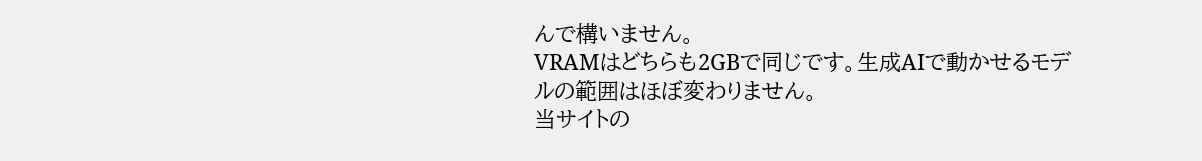んで構いません。
VRAMはどちらも2GBで同じです。生成AIで動かせるモデルの範囲はほぼ変わりません。
当サイトの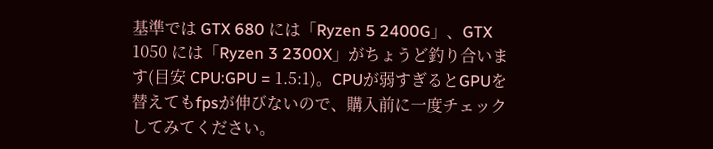基準では GTX 680 には「Ryzen 5 2400G」、GTX 1050 には「Ryzen 3 2300X」がちょうど釣り合います(目安 CPU:GPU = 1.5:1)。CPUが弱すぎるとGPUを替えてもfpsが伸びないので、購入前に一度チェックしてみてください。